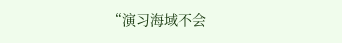“演习海域不会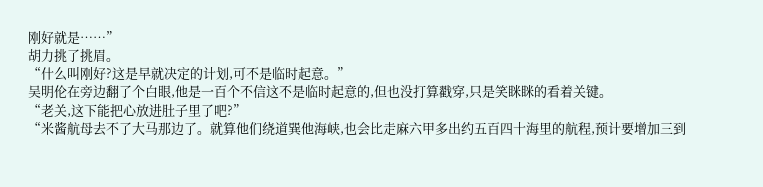刚好就是……”
胡力挑了挑眉。
“什么叫刚好?这是早就决定的计划,可不是临时起意。”
吴明伦在旁边翻了个白眼,他是一百个不信这不是临时起意的,但也没打算戳穿,只是笑眯眯的看着关键。
“老关,这下能把心放进肚子里了吧?”
“米酱航母去不了大马那边了。就算他们绕道巽他海峡,也会比走麻六甲多出约五百四十海里的航程,预计要增加三到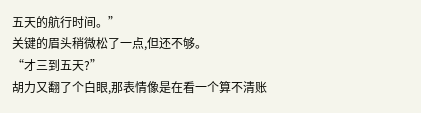五天的航行时间。”
关键的眉头稍微松了一点,但还不够。
“才三到五天?”
胡力又翻了个白眼,那表情像是在看一个算不清账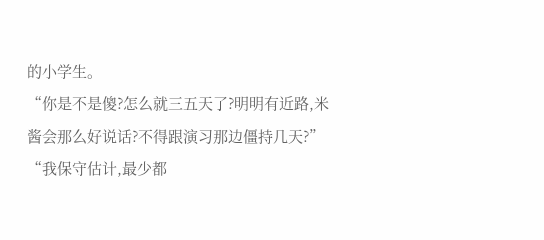的小学生。
“你是不是傻?怎么就三五天了?明明有近路,米酱会那么好说话?不得跟演习那边僵持几天?”
“我保守估计,最少都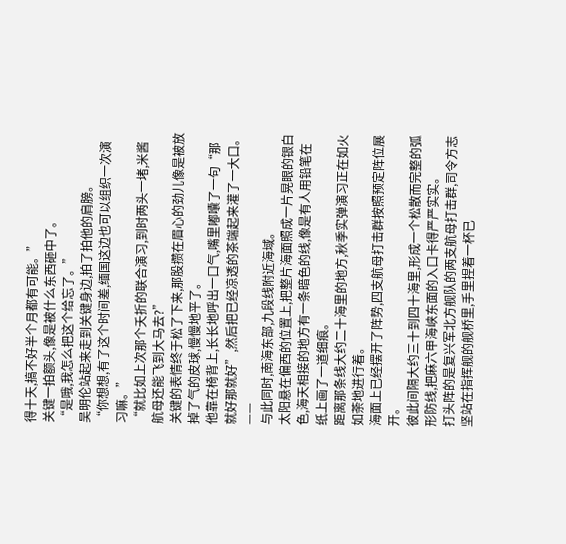得十天,搞不好半个月都有可能。”
关键一拍额头,像是被什么东西砸中了。
“是哦,我怎么把这个给忘了。”
吴明伦站起来走到关键身边,拍了拍他的肩膀。
“你想想,有了这个时间差,缅国这边也可以组织一次演习嘛。”
“就比如上次那个夭折的联合演习,到时两头一堵,米酱航母还能飞到大马去?”
关键的表情终于松了下来,那股攒在眉心的劲儿像是被放掉了气的皮球,慢慢地平了。
他靠在椅背上,长长地呼出一口气,嘴里嘟囔了一句“那就好那就好”,然后把已经凉透的茶端起来灌了一大口。
——
与此同时,南海东部,九段线附近海域。
太阳悬在偏西的位置上,把整片海面照成一片晃眼的银白色,海天相接的地方有一条暗色的线,像是有人用铅笔在纸上画了一道细痕。
距离那条线大约二十海里的地方,秋季实弹演习正在如火如荼地进行着。
海面上已经摆开了阵势,四支航母打击群按照预定阵位展开。
彼此间隔大约三十到四十海里,形成一个松散而完整的弧形防线,把麻六甲海峡东面的入口卡得严严实实。
打头阵的是复兴军北方舰队的两支航母打击群,司令方志坚站在指挥舰的舰桥里,手里捏着一杯已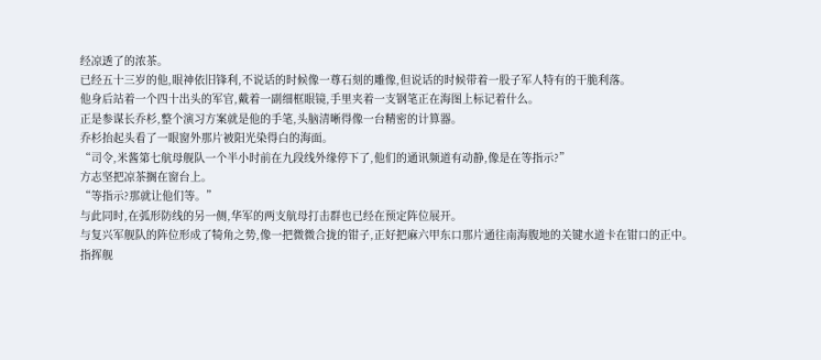经凉透了的浓茶。
已经五十三岁的他,眼神依旧锋利,不说话的时候像一尊石刻的雕像,但说话的时候带着一股子军人特有的干脆利落。
他身后站着一个四十出头的军官,戴着一副细框眼镜,手里夹着一支钢笔正在海图上标记着什么。
正是参谋长乔杉,整个演习方案就是他的手笔,头脑清晰得像一台精密的计算器。
乔杉抬起头看了一眼窗外那片被阳光染得白的海面。
“司令,米酱第七航母舰队一个半小时前在九段线外缘停下了,他们的通讯频道有动静,像是在等指示?”
方志坚把凉茶搁在窗台上。
“等指示?那就让他们等。”
与此同时,在弧形防线的另一侧,华军的两支航母打击群也已经在预定阵位展开。
与复兴军舰队的阵位形成了犄角之势,像一把微微合拢的钳子,正好把麻六甲东口那片通往南海腹地的关键水道卡在钳口的正中。
指挥舰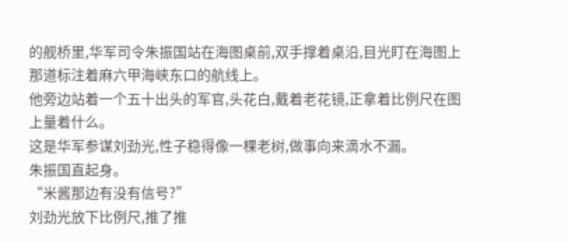的舰桥里,华军司令朱振国站在海图桌前,双手撑着桌沿,目光盯在海图上那道标注着麻六甲海峡东口的航线上。
他旁边站着一个五十出头的军官,头花白,戴着老花镜,正拿着比例尺在图上量着什么。
这是华军参谋刘劲光,性子稳得像一棵老树,做事向来滴水不漏。
朱振国直起身。
“米酱那边有没有信号?”
刘劲光放下比例尺,推了推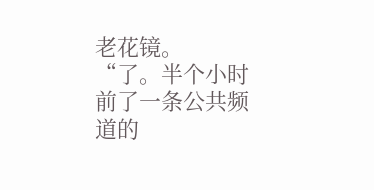老花镜。
“了。半个小时前了一条公共频道的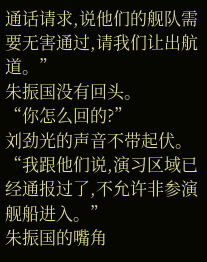通话请求,说他们的舰队需要无害通过,请我们让出航道。”
朱振国没有回头。
“你怎么回的?”
刘劲光的声音不带起伏。
“我跟他们说,演习区域已经通报过了,不允许非参演舰船进入。”
朱振国的嘴角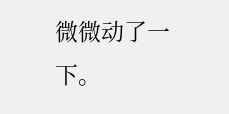微微动了一下。